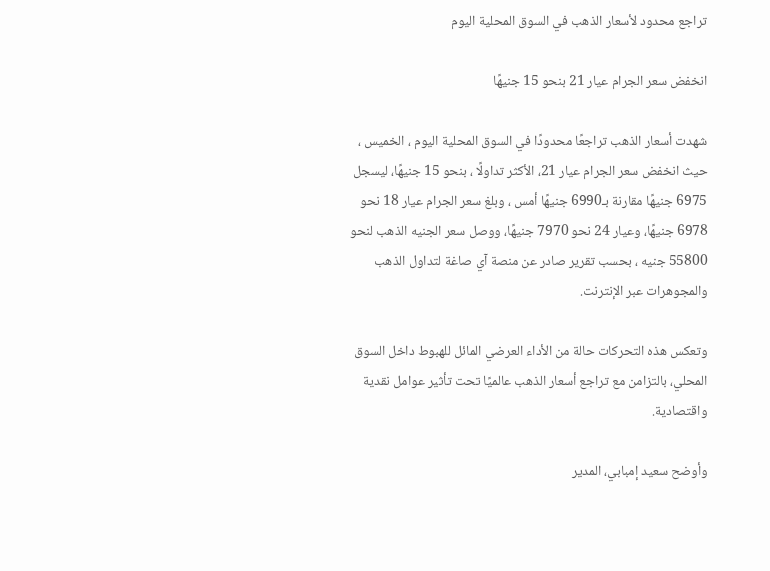تراجع محدود لأسعار الذهب في السوق المحلية اليوم

انخفض سعر الجرام عيار 21 بنحو 15 جنيهًا

شهدت أسعار الذهب تراجعًا محدودًا في السوق المحلية اليوم ، الخميس ، حيث انخفض سعر الجرام عيار 21، الأكثر تداولًا ، بنحو 15 جنيهًا، ليسجل 6975 جنيهًا مقارنة بـ6990 جنيهًا أمس ، وبلغ سعر الجرام عيار 18 نحو 6978 جنيهًا، وعيار 24 نحو 7970 جنيهًا، ووصل سعر الجنيه الذهب لنحو 55800 جنيه ، بحسب تقرير صادر عن منصة آي صاغة لتداول الذهب والمجوهرات عبر الإنترنت.

وتعكس هذه التحركات حالة من الأداء العرضي المائل للهبوط داخل السوق المحلي، بالتزامن مع تراجع أسعار الذهب عالميًا تحت تأثير عوامل نقدية واقتصادية.

وأوضح سعيد إمبابي، المدير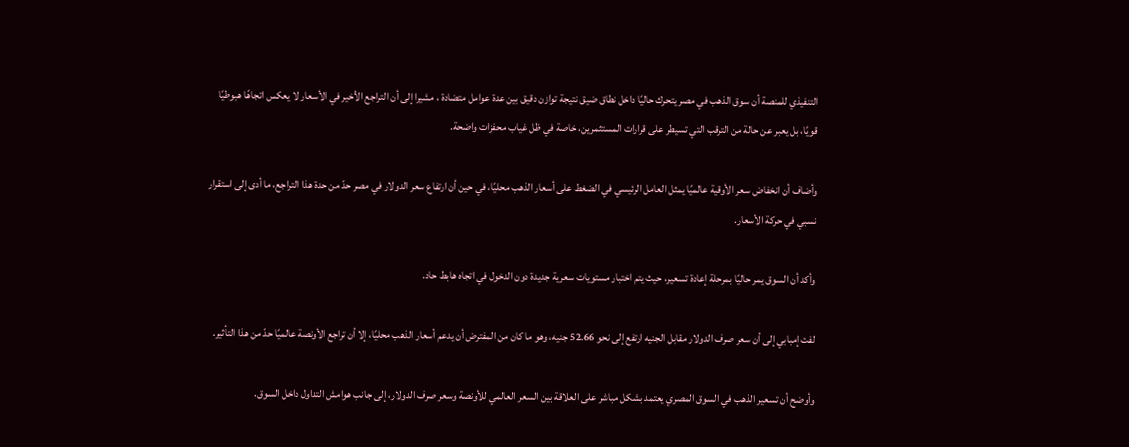التنفيذي للمنصة أن سوق الذهب في مصر يتحرك حاليًا داخل نطاق ضيق نتيجة توازن دقيق بين عدة عوامل متضادة ، مشيرا إلى أن التراجع الأخير في الأسعار لا يعكس اتجاهًا هبوطيًا قويًا، بل يعبر عن حالة من الترقب التي تسيطر على قرارات المستثمرين، خاصة في ظل غياب محفزات واضحة.

وأضاف أن انخفاض سعر الأوقية عالميًا يمثل العامل الرئيسي في الضغط على أسعار الذهب محليًا، في حين أن ارتفاع سعر الدولار في مصر حدّ من حدة هذا التراجع، ما أدى إلى استقرار نسبي في حركة الأسعار.

وأكد أن السوق يمر حاليًا بمرحلة إعادة تسعير، حيث يتم اختبار مستويات سعرية جديدة دون الدخول في اتجاه هابط حاد.

لفت إمبابي إلى أن سعر صرف الدولار مقابل الجنيه ارتفع إلى نحو 52.66 جنيه، وهو ما كان من المفترض أن يدعم أسعار الذهب محليًا، إلا أن تراجع الأونصة عالميًا حدّ من هذا التأثير.

وأوضح أن تسعير الذهب في السوق المصري يعتمد بشكل مباشر على العلاقة بين السعر العالمي للأونصة وسعر صرف الدولار، إلى جانب هوامش التداول داخل السوق.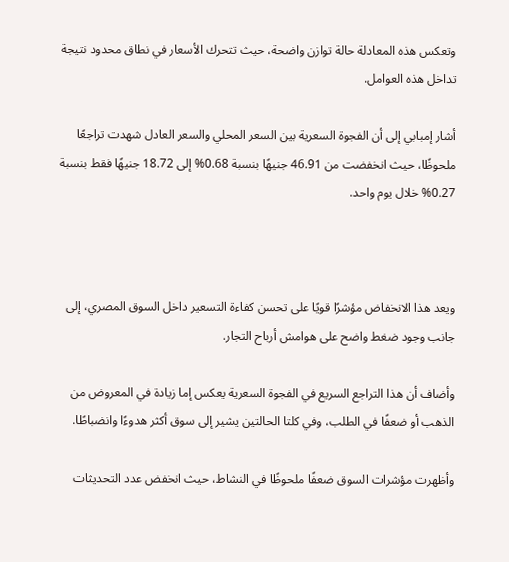وتعكس هذه المعادلة حالة توازن واضحة، حيث تتحرك الأسعار في نطاق محدود نتيجة تداخل هذه العوامل.

أشار إمبابي إلى أن الفجوة السعرية بين السعر المحلي والسعر العادل شهدت تراجعًا ملحوظًا، حيث انخفضت من 46.91 جنيهًا بنسبة 0.68% إلى 18.72 جنيهًا فقط بنسبة 0.27% خلال يوم واحد.



ويعد هذا الانخفاض مؤشرًا قويًا على تحسن كفاءة التسعير داخل السوق المصري، إلى جانب وجود ضغط واضح على هوامش أرباح التجار.

وأضاف أن هذا التراجع السريع في الفجوة السعرية يعكس إما زيادة في المعروض من الذهب أو ضعفًا في الطلب، وفي كلتا الحالتين يشير إلى سوق أكثر هدوءًا وانضباطًا.

وأظهرت مؤشرات السوق ضعفًا ملحوظًا في النشاط، حيث انخفض عدد التحديثات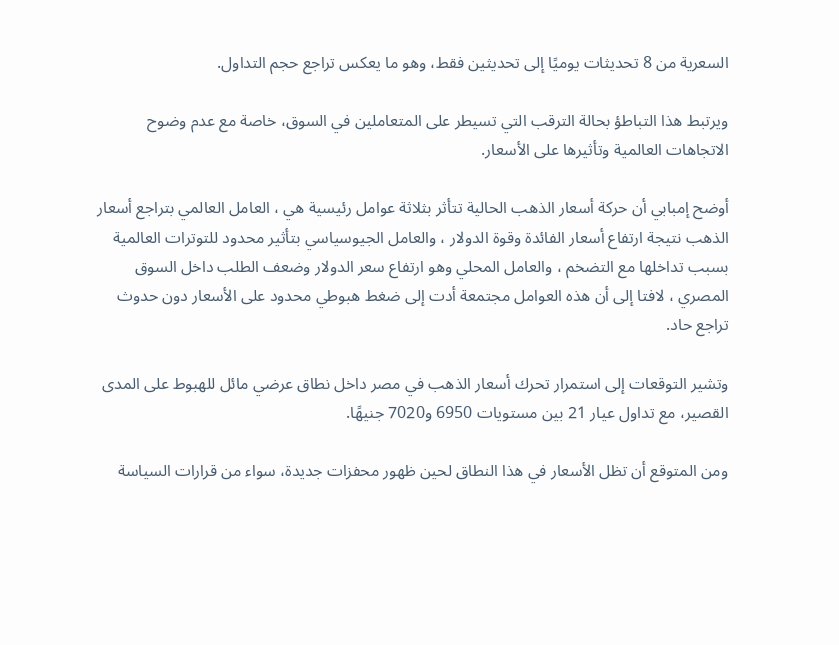السعرية من 8 تحديثات يوميًا إلى تحديثين فقط، وهو ما يعكس تراجع حجم التداول.

ويرتبط هذا التباطؤ بحالة الترقب التي تسيطر على المتعاملين في السوق، خاصة مع عدم وضوح الاتجاهات العالمية وتأثيرها على الأسعار.

أوضح إمبابي أن حركة أسعار الذهب الحالية تتأثر بثلاثة عوامل رئيسية هي ، العامل العالمي بتراجع أسعار الذهب نتيجة ارتفاع أسعار الفائدة وقوة الدولار ، والعامل الجيوسياسي بتأثير محدود للتوترات العالمية بسبب تداخلها مع التضخم ، والعامل المحلي وهو ارتفاع سعر الدولار وضعف الطلب داخل السوق المصري ، لافتا إلى أن هذه العوامل مجتمعة أدت إلى ضغط هبوطي محدود على الأسعار دون حدوث تراجع حاد.

وتشير التوقعات إلى استمرار تحرك أسعار الذهب في مصر داخل نطاق عرضي مائل للهبوط على المدى القصير، مع تداول عيار 21 بين مستويات 6950 و7020 جنيهًا.

ومن المتوقع أن تظل الأسعار في هذا النطاق لحين ظهور محفزات جديدة، سواء من قرارات السياسة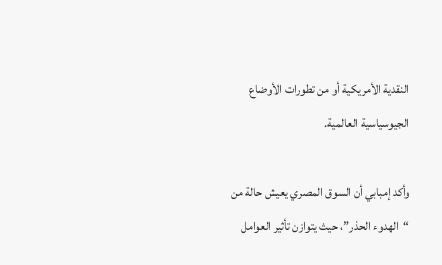النقدية الأمريكية أو من تطورات الأوضاع الجيوسياسية العالمية.

وأكد إمبابي أن السوق المصري يعيش حالة من “الهدوء الحذر”، حيث يتوازن تأثير العوامل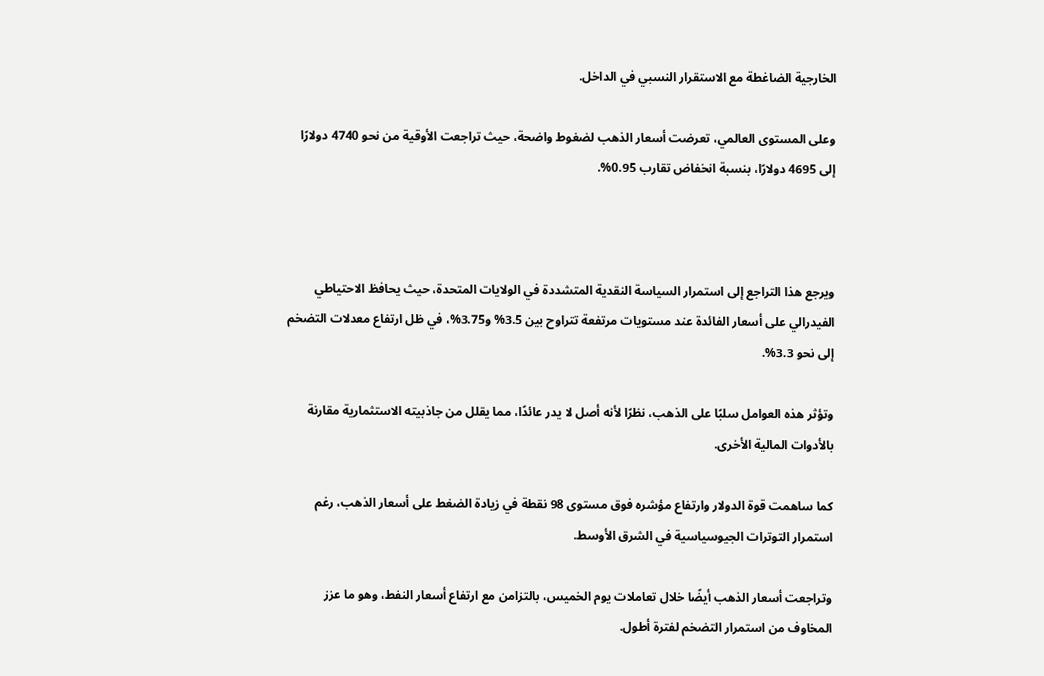الخارجية الضاغطة مع الاستقرار النسبي في الداخل.

وعلى المستوى العالمي، تعرضت أسعار الذهب لضغوط واضحة، حيث تراجعت الأوقية من نحو 4740 دولارًا إلى 4695 دولارًا، بنسبة انخفاض تقارب 0.95%.



ويرجع هذا التراجع إلى استمرار السياسة النقدية المتشددة في الولايات المتحدة، حيث يحافظ الاحتياطي الفيدرالي على أسعار الفائدة عند مستويات مرتفعة تتراوح بين 3.5% و3.75%، في ظل ارتفاع معدلات التضخم إلى نحو 3.3%.

وتؤثر هذه العوامل سلبًا على الذهب، نظرًا لأنه أصل لا يدر عائدًا، مما يقلل من جاذبيته الاستثمارية مقارنة بالأدوات المالية الأخرى.

كما ساهمت قوة الدولار وارتفاع مؤشره فوق مستوى 98 نقطة في زيادة الضغط على أسعار الذهب، رغم استمرار التوترات الجيوسياسية في الشرق الأوسط.

وتراجعت أسعار الذهب أيضًا خلال تعاملات يوم الخميس، بالتزامن مع ارتفاع أسعار النفط، وهو ما عزز المخاوف من استمرار التضخم لفترة أطول.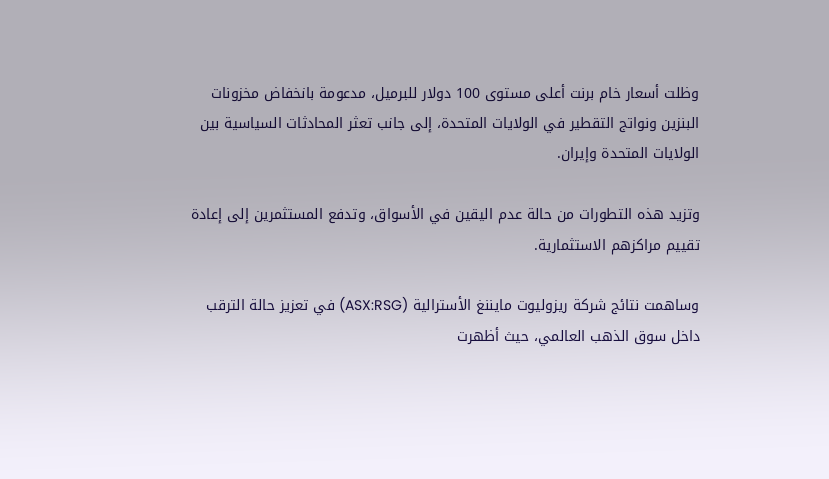وظلت أسعار خام برنت أعلى مستوى 100 دولار للبرميل، مدعومة بانخفاض مخزونات البنزين ونواتج التقطير في الولايات المتحدة، إلى جانب تعثر المحادثات السياسية بين الولايات المتحدة وإيران.

وتزيد هذه التطورات من حالة عدم اليقين في الأسواق، وتدفع المستثمرين إلى إعادة تقييم مراكزهم الاستثمارية.

وساهمت نتائج شركة ريزوليوت مايننغ الأسترالية (ASX:RSG) في تعزيز حالة الترقب داخل سوق الذهب العالمي، حيث أظهرت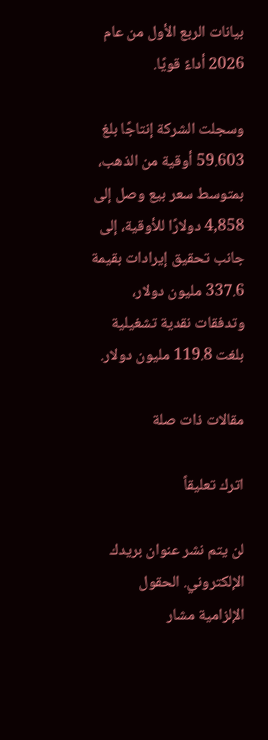بيانات الربع الأول من عام 2026 أداءً قويًا.

وسجلت الشركة إنتاجًا بلغ 59.603 أوقية من الذهب، بمتوسط سعر بيع وصل إلى 4,858 دولارًا للأوقية، إلى جانب تحقيق إيرادات بقيمة 337.6 مليون دولار، وتدفقات نقدية تشغيلية بلغت 119.8 مليون دولار.

مقالات ذات صلة

اترك تعليقاً

لن يتم نشر عنوان بريدك الإلكتروني. الحقول الإلزامية مشار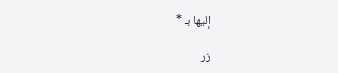إليها بـ *

زر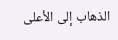الذهاب إلى الأعلى